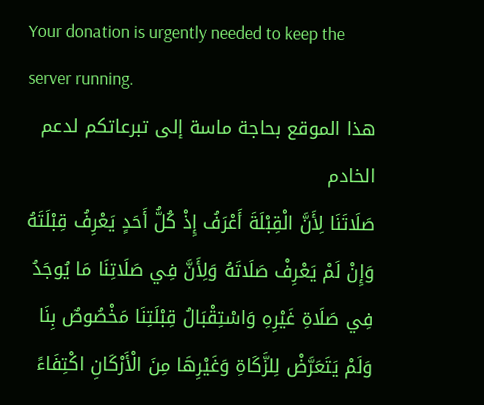Your donation is urgently needed to keep the server running.
هذا الموقع بحاجة ماسة إلى تبرعاتكم لدعم الخادم
صَلَاتَنَا لِأَنَّ الْقِبْلَةَ أَعْرَفُ إِذْ كُلُّ أَحَدٍ يَعْرِفُ قِبْلَتَهُ وَإِنْ لَمْ يَعْرِفْ صَلَاتَهُ وَلِأَنَّ فِي صَلَاتِنَا مَا يُوجَدُ فِي صَلَاةِ غَيْرِهِ وَاسْتِقْبَالُ قِبْلَتِنَا مَخْصُوصٌ بِنَا وَلَمْ يَتَعَرَّضْ لِلزَّكَاةِ وَغَيْرِهَا مِنَ الْأَرْكَانِ اكْتِفَاءً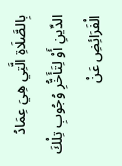بِالصَّلَاةِ الَّتِي هِيَ عِمَادُ الدِّينِ أَوْ لِتَأَخُّرِ وُجُوبِ تِلْكَ الْفَرَائِضِ عَنْ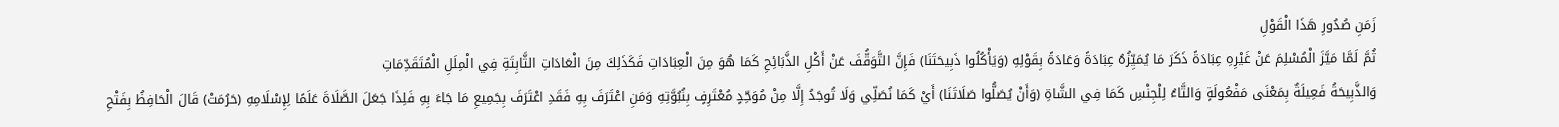زَمَنِ صُدُورِ هَذَا الْقَوْلِ
ثُمَّ لَمَّا مَيَّزَ الْمُسْلِمَ عَنْ غَيْرِهِ عِبَادَةً ذَكَرَ مَا يُمَيِّزُهُ عِبَادَةً وَعَادَةً بِقَوْلِهِ (وَيَأْكُلُوا ذَبِيحَتَنَا) فَإِنَّ التَّوَقُّفَ عَنْ أَكْلِ الذَّبَائِحِ كَمَا هُوَ مِنَ الْعِبَادَاتِ فَكَذَلِكَ مِنَ الْعَادَاتِ الثَّابِتَةِ فِي الْمِلَلِ الْمُتَقَدِّمَاتِ
وَالذَّبِيحَةُ فَعِيلَةٌ بِمَعْنَى مَفْعُولَةٍ وَالتَّاءُ لِلْجِنْسِ كَمَا فِي الشَّاةِ (وَأَنْ يُصَلُّوا صَلَاتَنَا) أَيْ كَمَا نُصَلِّي وَلَا تُوجَدُ إِلَّا مِنْ مُوَحِّدٍ مُعْتَرِفٍ بِنُبُوَّتِهِ وَمَنِ اعْتَرَفَ بِهِ فَقَدِ اعْتَرَفَ بِجَمِيعِ مَا جَاءَ بِهِ فَلِذَا جَعَلَ الصَّلَاةَ عَلَمًا لِإِسْلَامِهِ (حَرُمَتْ) قَالَ الْحَافِظُ بِفَتْحِ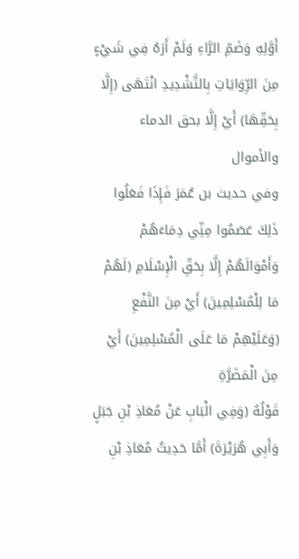أَوَّلِهِ وَضَمِّ الرَّاءِ وَلَمْ أَرَهُ فِي شَيْءٍ مِنَ الرِّوَايَاتِ بِالتَّشْدِيدِ انْتَهَى (إِلَّا بِحَقِّهَا) أَيْ إِلَّا بحق الدماء والأموال
وفي حديث بن عُمَرَ فَإِذَا فَعَلُوا ذَلِكَ عَصَمُوا مِنِّي دِمَاءَهُمْ وَأَمْوَالَهُمْ إِلَّا بِحَقِّ الْإِسْلَامِ (لَهُمْ مَا لِلْمُسْلِمِينَ) أَيْ مِنَ النَّفْعِ (وَعَلَيْهِمْ مَا عَلَى الْمُسْلِمِينَ) أَيْ مِنَ الْمَضَرَّةِ
قَوْلُهُ (وَفِي الْبَابِ عَنْ مُعَاذِ بْنِ جَبَلٍ وَأَبِي هُرَيْرَةَ) أَمَّا حَدِيثُ مُعَاذِ بْنِ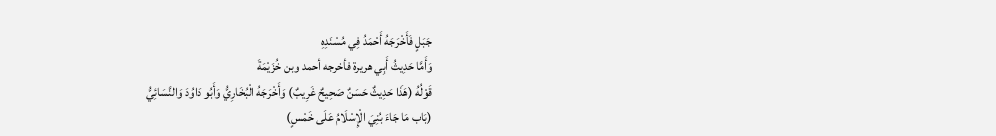جَبَلٍ فَأَخْرَجَهُ أَحْمَدُ فِي مُسْنَدِهِ
وَأَمَّا حَدِيثُ أَبِي هريرة فأخرجه أحمد وبن خُزَيْمَةَ
قَوْلُهُ (هَذَا حَدِيثٌ حَسَنٌ صَحِيحٌ غَرِيبٌ) وَأَخْرَجَهُ الْبُخَارِيُّ وَأَبُو دَاوُدَ وَالنَّسَائِيُّ
(بَاب مَا جَاءَ بُنِيَ الْإِسْلَامُ عَلَى خَمْسٍ)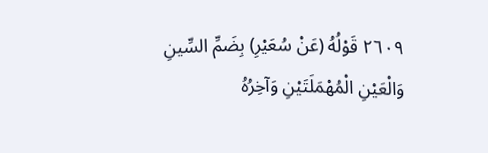٢٦٠٩ قَوْلُهُ (عَنْ سُعَيْرِ) بِضَمِّ السِّينِ وَالْعَيْنِ الْمُهْمَلَتَيْنِ وَآخِرُهُ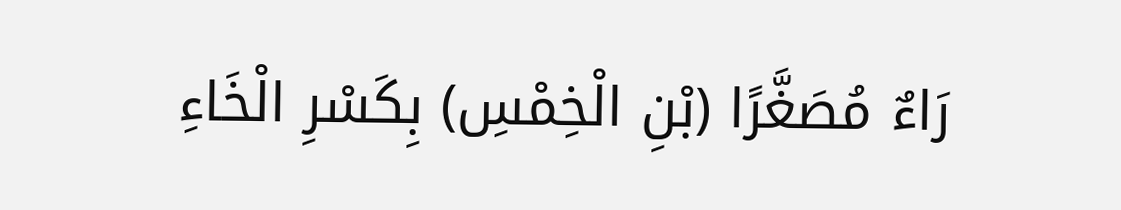رَاءٌ مُصَغَّرًا (بْنِ الْخِمْسِ) بِكَسْرِ الْخَاءِ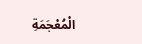الْمُعْجَمَةِ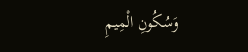وَسُكُونِ الْمِيمِ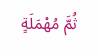ثُمَّ مُهْمَلَةٍ